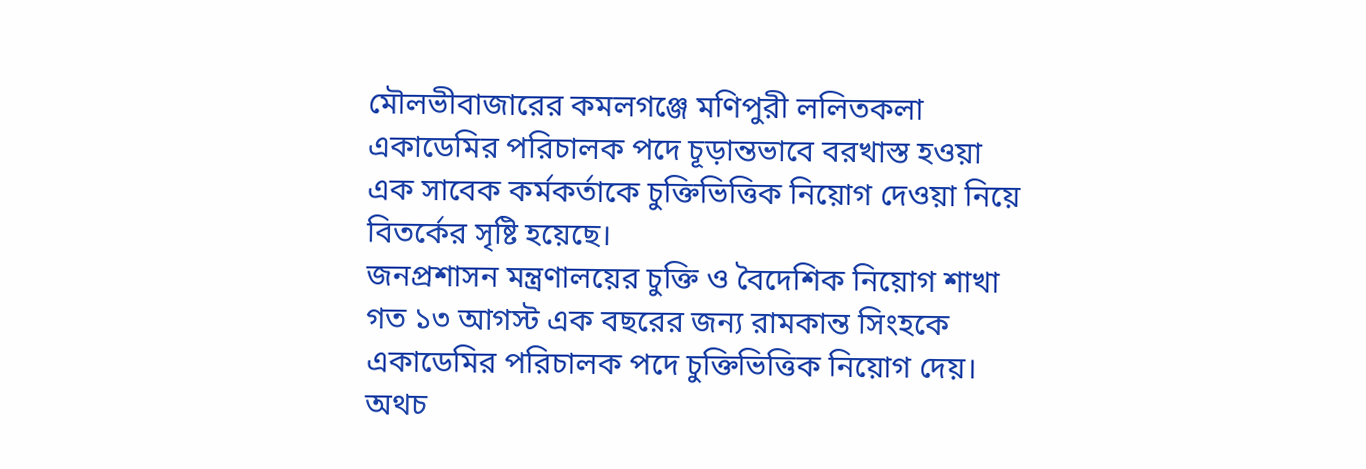মৌলভীবাজারের কমলগঞ্জে মণিপুরী ললিতকলা একাডেমির পরিচালক পদে চূড়ান্তভাবে বরখাস্ত হওয়া এক সাবেক কর্মকর্তাকে চুক্তিভিত্তিক নিয়োগ দেওয়া নিয়ে বিতর্কের সৃষ্টি হয়েছে।
জনপ্রশাসন মন্ত্রণালয়ের চুক্তি ও বৈদেশিক নিয়োগ শাখা গত ১৩ আগস্ট এক বছরের জন্য রামকান্ত সিংহকে একাডেমির পরিচালক পদে চুক্তিভিত্তিক নিয়োগ দেয়। অথচ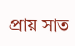প্রায় সাত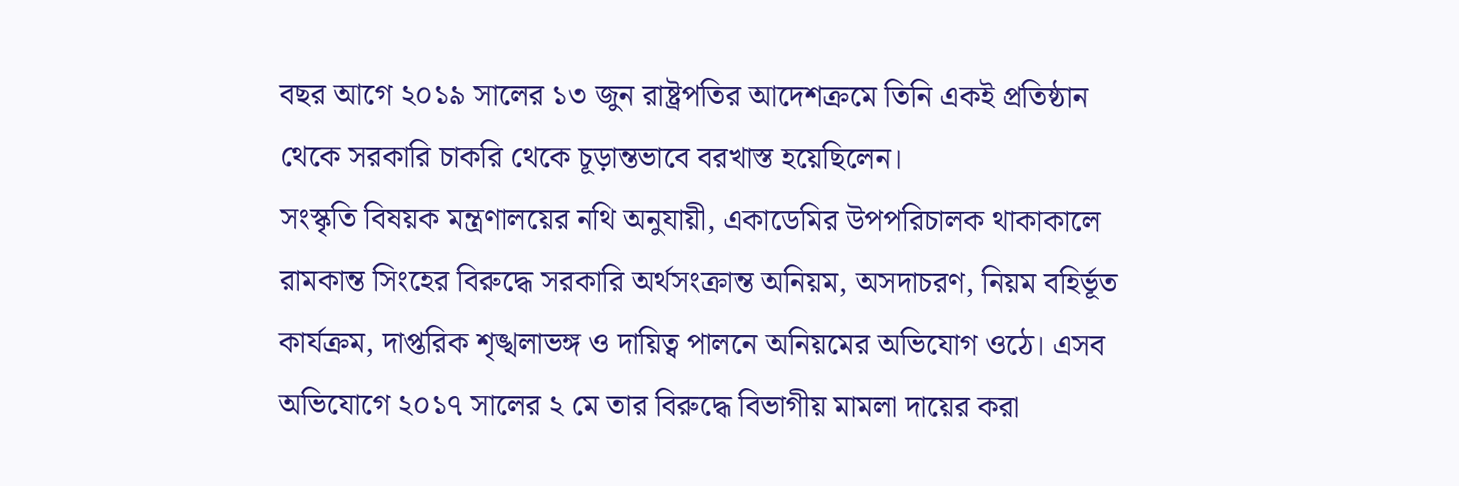বছর আগে ২০১৯ সালের ১৩ জুন রাষ্ট্রপতির আদেশক্রমে তিনি একই প্রতিষ্ঠান থেকে সরকারি চাকরি থেকে চূড়ান্তভাবে বরখাস্ত হয়েছিলেন।
সংস্কৃতি বিষয়ক মন্ত্রণালয়ের নথি অনুযায়ী, একাডেমির উপপরিচালক থাকাকালে রামকান্ত সিংহের বিরুদ্ধে সরকারি অর্থসংক্রান্ত অনিয়ম, অসদাচরণ, নিয়ম বহির্ভূত কার্যক্রম, দাপ্তরিক শৃঙ্খলাভঙ্গ ও দায়িত্ব পালনে অনিয়মের অভিযোগ ওঠে। এসব অভিযোগে ২০১৭ সালের ২ মে তার বিরুদ্ধে বিভাগীয় মামলা দায়ের করা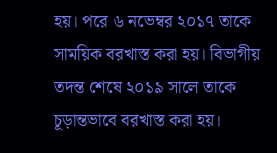হয়। পরে ৬ নভেম্বর ২০১৭ তাকে সাময়িক বরখাস্ত করা হয়। বিভাগীয় তদন্ত শেষে ২০১৯ সালে তাকে চূড়ান্তভাবে বরখাস্ত করা হয়।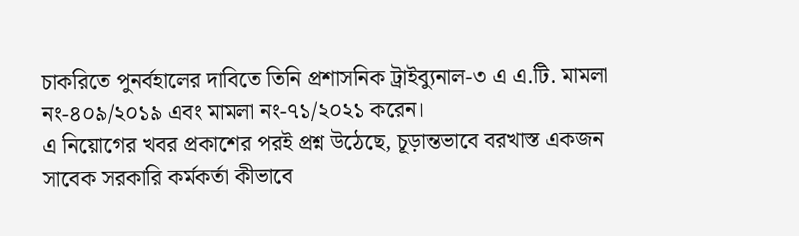চাকরিতে পুনর্বহালের দাবিতে তিনি প্রশাসনিক ট্রাইব্যুনাল-৩ এ এ.টি. মামলা নং-৪০৯/২০১৯ এবং মামলা নং-৭১/২০২১ করেন।
এ নিয়োগের খবর প্রকাশের পরই প্রশ্ন উঠেছে, চূড়ান্তভাবে বরখাস্ত একজন সাবেক সরকারি কর্মকর্তা কীভাবে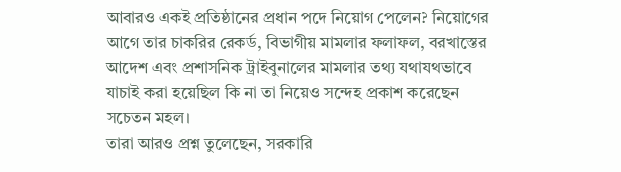আবারও একই প্রতিষ্ঠানের প্রধান পদে নিয়োগ পেলেন? নিয়োগের আগে তার চাকরির রেকর্ড, বিভাগীয় মামলার ফলাফল, বরখাস্তের আদেশ এবং প্রশাসনিক ট্রাইবুনালের মামলার তথ্য যথাযথভাবে যাচাই করা হয়েছিল কি না তা নিয়েও সন্দেহ প্রকাশ করেছেন সচেতন মহল।
তারা আরও প্রশ্ন তুলেছেন, সরকারি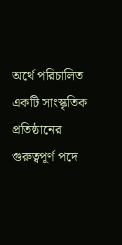অর্থে পরিচালিত একটি সাংস্কৃতিক প্রতিষ্ঠানের গুরুত্বপূর্ণ পদে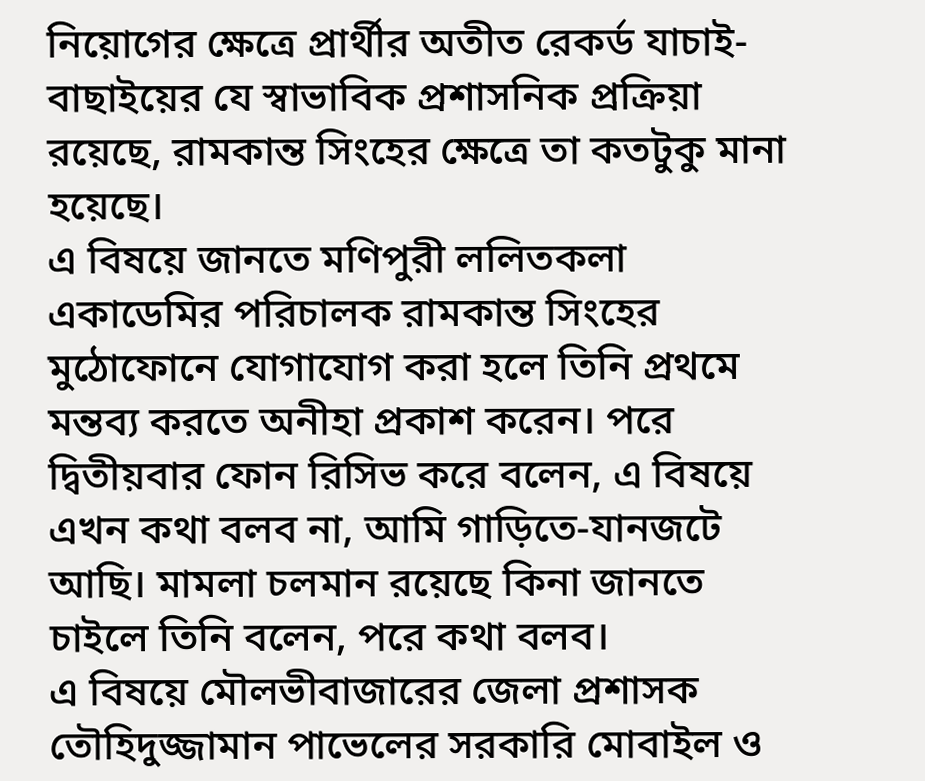নিয়োগের ক্ষেত্রে প্রার্থীর অতীত রেকর্ড যাচাই-বাছাইয়ের যে স্বাভাবিক প্রশাসনিক প্রক্রিয়া রয়েছে, রামকান্ত সিংহের ক্ষেত্রে তা কতটুকু মানা হয়েছে।
এ বিষয়ে জানতে মণিপুরী ললিতকলা একাডেমির পরিচালক রামকান্ত সিংহের মুঠোফোনে যোগাযোগ করা হলে তিনি প্রথমে মন্তব্য করতে অনীহা প্রকাশ করেন। পরে দ্বিতীয়বার ফোন রিসিভ করে বলেন, এ বিষয়ে এখন কথা বলব না, আমি গাড়িতে-যানজটে আছি। মামলা চলমান রয়েছে কিনা জানতে চাইলে তিনি বলেন, পরে কথা বলব।
এ বিষয়ে মৌলভীবাজারের জেলা প্রশাসক তৌহিদুজ্জামান পাভেলের সরকারি মোবাইল ও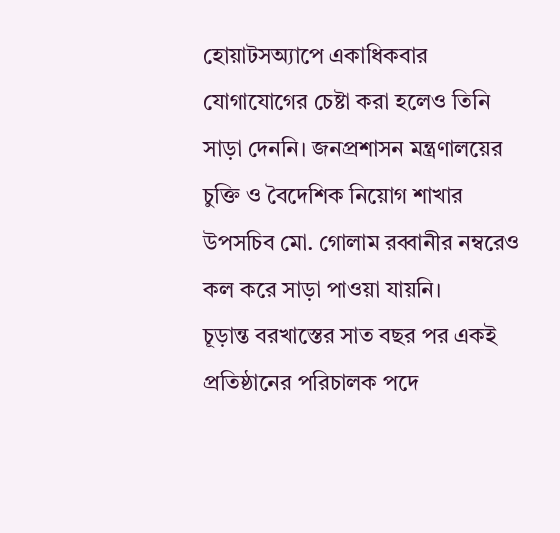হোয়াটসঅ্যাপে একাধিকবার যোগাযোগের চেষ্টা করা হলেও তিনি সাড়া দেননি। জনপ্রশাসন মন্ত্রণালয়ের চুক্তি ও বৈদেশিক নিয়োগ শাখার উপসচিব মো. গোলাম রব্বানীর নম্বরেও কল করে সাড়া পাওয়া যায়নি।
চূড়ান্ত বরখাস্তের সাত বছর পর একই প্রতিষ্ঠানের পরিচালক পদে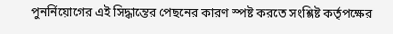পুনর্নিয়োগের এই সিদ্ধান্তের পেছনের কারণ স্পষ্ট করতে সংশ্লিষ্ট কর্তৃপক্ষের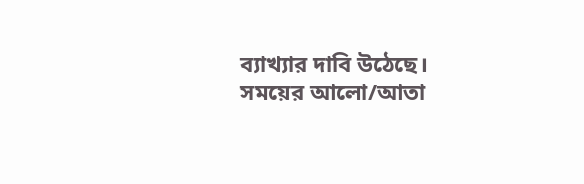ব্যাখ্যার দাবি উঠেছে।
সময়ের আলো/আতা